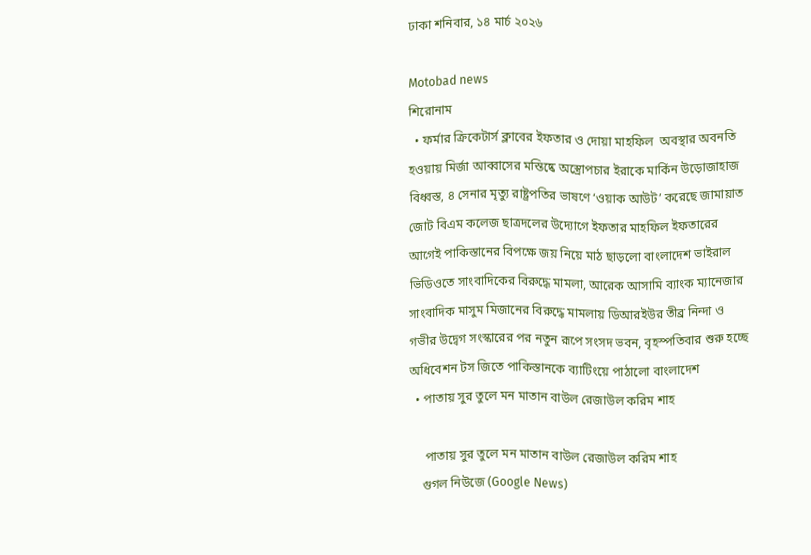ঢাকা শনিবার, ১৪ মার্চ ২০২৬

Motobad news
শিরোনাম
  • ফর্মার ক্রিকেটার্স ক্লাবের ইফতার ও দোয়া মাহফিল  অবস্থার অবনতি হওয়ায় মির্জা আব্বাসের মস্তিষ্কে অস্ত্রোপচার ইরাকে মার্কিন উড়োজাহাজ বিধ্বস্ত, ৪ সেনার মৃত্যু রাষ্ট্রপতির ভাষণে ‘ওয়াক আউট’ করেছে জামায়াত জোট বিএম কলেজ ছাত্রদলের উদ্যোগে ইফতার মাহফিল ইফতারের আগেই পাকিস্তানের বিপক্ষে জয় নিয়ে মাঠ ছাড়লো বাংলাদেশ ভাইরাল ভিডিওতে সাংবাদিকের বিরুদ্ধে মামলা, আরেক আসামি ব্যাংক ম্যানেজার সাংবাদিক মাসুম মিজ‍ানের বিরুদ্ধে মামলায় ডিআরইউর তীব্র নিন্দা ও গভীর উদ্বেগ সংস্কারের পর নতুন রূপে সংসদ ভবন, বৃহস্পতিবার শুরু হচ্ছে অধিবেশন টস জিতে পাকিস্তানকে ব্যাটিংয়ে পাঠালো বাংলাদেশ
  • পাতায় সুর তুলে মন মাতান বাউল রেজাউল করিম শাহ

     পাতায় সুর তুলে মন মাতান বাউল রেজাউল করিম শাহ
    গুগল নিউজে (Google News)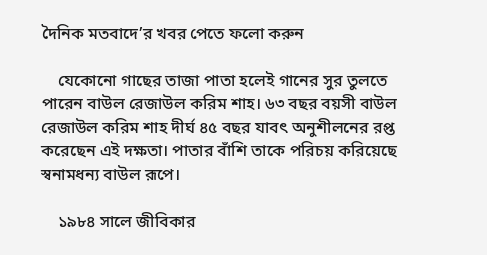দৈনিক মতবাদে’র খবর পেতে ফলো করুন

    যেকোনো গাছের তাজা পাতা হলেই গানের সুর তুলতে পারেন বাউল রেজাউল করিম শাহ। ৬৩ বছর বয়সী বাউল রেজাউল করিম শাহ দীর্ঘ ৪৫ বছর যাবৎ অনুশীলনের রপ্ত করেছেন এই দক্ষতা। পাতার বাঁশি তাকে পরিচয় করিয়েছে স্বনামধন্য বাউল রূপে।

    ১৯৮৪ সালে জীবিকার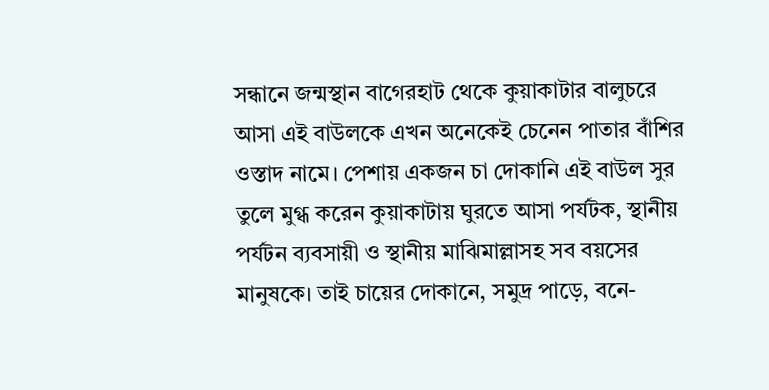সন্ধানে জন্মস্থান বাগেরহাট থেকে কুয়াকাটার বালুচরে আসা এই বাউলকে এখন অনেকেই চেনেন পাতার বাঁশির ওস্তাদ নামে। পেশায় একজন চা দোকানি এই বাউল সুর তুলে মুগ্ধ করেন কুয়াকাটায় ঘুরতে আসা পর্যটক, স্থানীয় পর্যটন ব্যবসায়ী ও স্থানীয় মাঝিমাল্লাসহ সব বয়সের মানুষকে। তাই চায়ের দোকানে, সমুদ্র পাড়ে, বনে-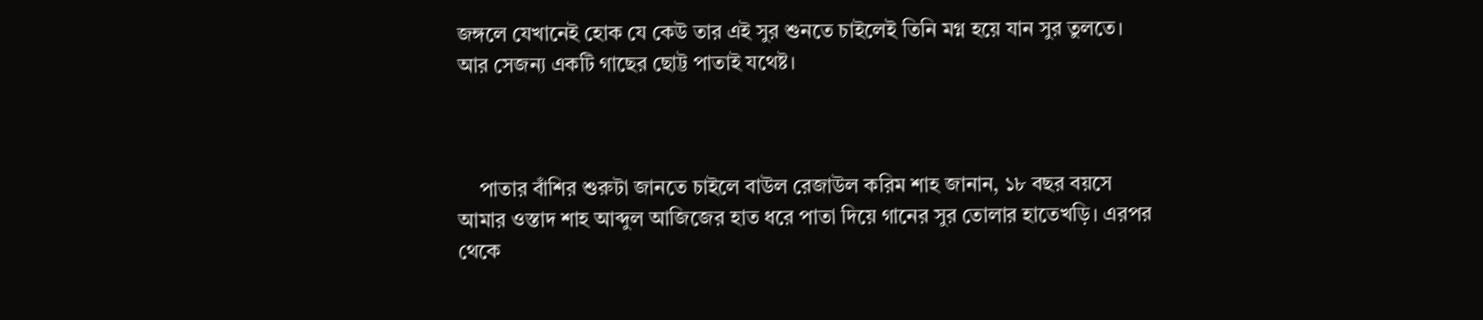জঙ্গলে যেখানেই হোক যে কেউ তার এই সুর শুনতে চাইলেই তিনি মগ্ন হয়ে যান সুর তুলতে। আর সেজন্য একটি গাছের ছোট্ট পাতাই যথেষ্ট।



    পাতার বাঁশির শুরুটা জানতে চাইলে বাউল রেজাউল করিম শাহ জানান, ১৮ বছর বয়সে আমার ওস্তাদ শাহ আব্দুল আজিজের হাত ধরে পাতা দিয়ে গানের সুর তোলার হাতেখড়ি। এরপর থেকে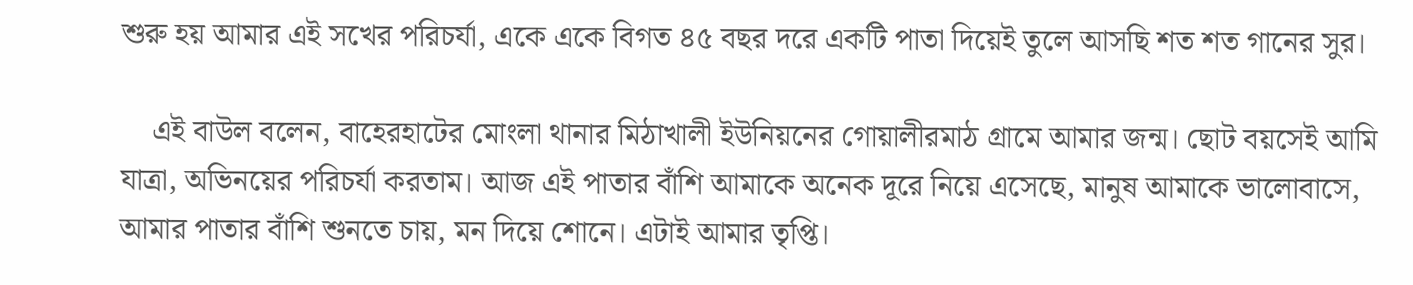শুরু হয় আমার এই সখের পরিচর্যা, একে একে বিগত ৪৫ বছর দরে একটি পাতা দিয়েই তুলে আসছি শত শত গানের সুর।

    এই বাউল বলেন, বাহেরহাটের মোংলা থানার মিঠাখালী ইউনিয়নের গোয়ালীরমাঠ গ্রামে আমার জন্ম। ছোট বয়সেই আমি যাত্রা, অভিনয়ের পরিচর্যা করতাম। আজ এই পাতার বাঁশি আমাকে অনেক দূরে নিয়ে এসেছে, মানুষ আমাকে ভালোবাসে, আমার পাতার বাঁশি শুনতে চায়, মন দিয়ে শোনে। এটাই আমার তৃপ্তি।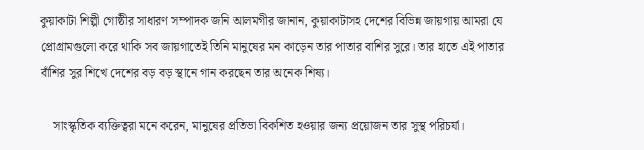কুয়াকাটা শিল্পী গোষ্ঠীর সাধারণ সম্পাদক জনি আলমগীর জানান, কুয়াকাটাসহ দেশের বিভিন্ন জায়গায় আমরা যে প্রোগ্রামগুলো করে থাকি সব জায়গাতেই তিনি মানুষের মন কাড়েন তার পাতার বাশির সুরে। তার হাতে এই পাতার বাঁশির সুর শিখে দেশের বড় বড় স্থানে গান করছেন তার অনেক শিষ্য।

    সাংস্কৃতিক ব্যক্তিত্বরা মনে করেন, মানুষের প্রতিভা বিকশিত হওয়ার জন্য প্রয়োজন তার সুস্থ পরিচর্যা।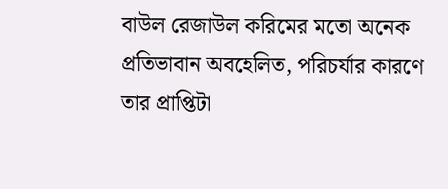বাউল রেজাউল করিমের মতো অনেক প্রতিভাবান অবহেলিত, পরিচর্যার কারণে তার প্রাপ্তিটা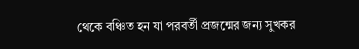থেকে বঞ্চিত হন যা পরবর্তী প্রজন্মের জন্য সুখকর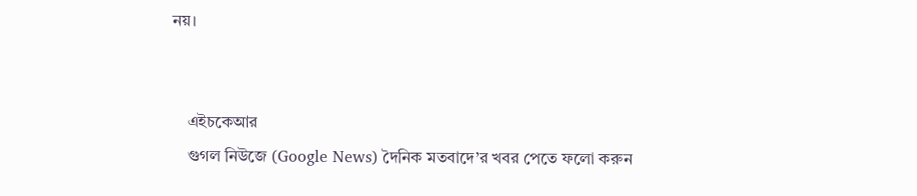নয়।


    এইচকেআর
    গুগল নিউজে (Google News) দৈনিক মতবাদে’র খবর পেতে ফলো করুন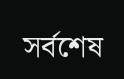সর্বশেষ